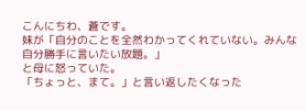こんにちわ、蒼です。
妹が「自分のことを全然わかってくれていない。みんな自分勝手に言いたい放題。」
と母に怒っていた。
「ちょっと、まて。」と言い返したくなった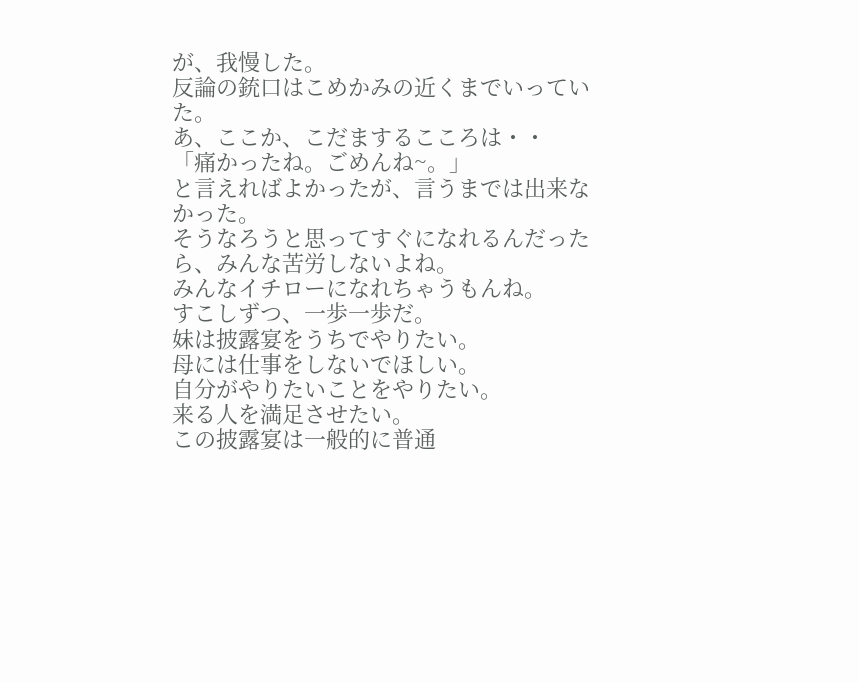が、我慢した。
反論の銃口はこめかみの近くまでいっていた。
あ、ここか、こだまするこころは・・
「痛かったね。ごめんね~。」
と言えればよかったが、言うまでは出来なかった。
そうなろうと思ってすぐになれるんだったら、みんな苦労しないよね。
みんなイチローになれちゃうもんね。
すこしずつ、一歩一歩だ。
妹は披露宴をうちでやりたい。
母には仕事をしないでほしい。
自分がやりたいことをやりたい。
来る人を満足させたい。
この披露宴は一般的に普通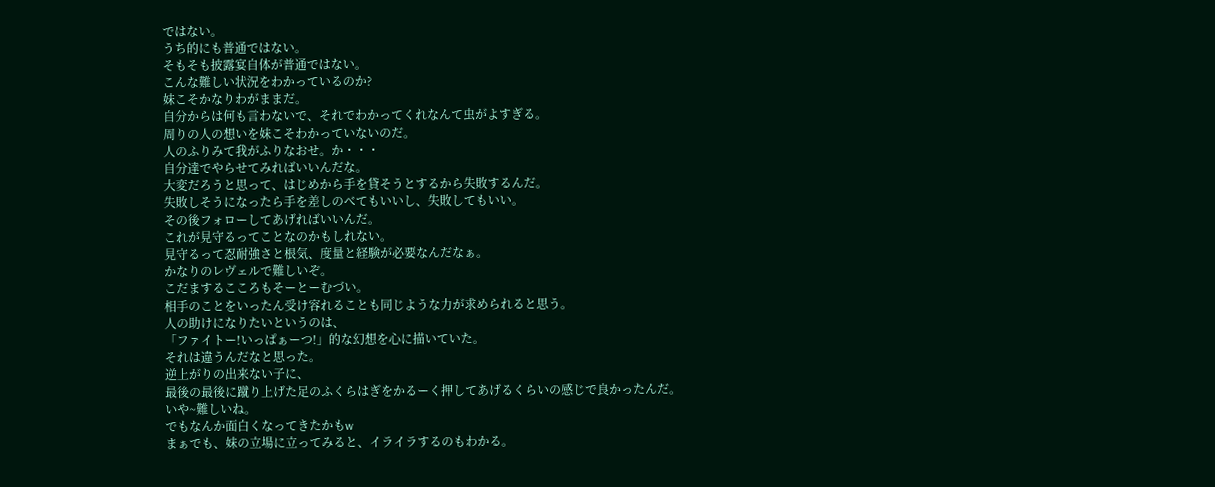ではない。
うち的にも普通ではない。
そもそも披露宴自体が普通ではない。
こんな難しい状況をわかっているのか?
妹こそかなりわがままだ。
自分からは何も言わないで、それでわかってくれなんて虫がよすぎる。
周りの人の想いを妹こそわかっていないのだ。
人のふりみて我がふりなおせ。か・・・
自分達でやらせてみればいいんだな。
大変だろうと思って、はじめから手を貸そうとするから失敗するんだ。
失敗しそうになったら手を差しのべてもいいし、失敗してもいい。
その後フォローしてあげればいいんだ。
これが見守るってことなのかもしれない。
見守るって忍耐強さと根気、度量と経験が必要なんだなぁ。
かなりのレヴェルで難しいぞ。
こだまするこころもそーとーむづい。
相手のことをいったん受け容れることも同じような力が求められると思う。
人の助けになりたいというのは、
「ファイトー!いっぱぁーつ!」的な幻想を心に描いていた。
それは違うんだなと思った。
逆上がりの出来ない子に、
最後の最後に蹴り上げた足のふくらはぎをかるーく押してあげるくらいの感じで良かったんだ。
いや~難しいね。
でもなんか面白くなってきたかもw
まぁでも、妹の立場に立ってみると、イライラするのもわかる。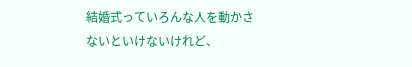結婚式っていろんな人を動かさないといけないけれど、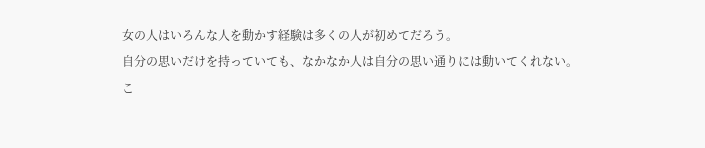女の人はいろんな人を動かす経験は多くの人が初めてだろう。
自分の思いだけを持っていても、なかなか人は自分の思い通りには動いてくれない。
こ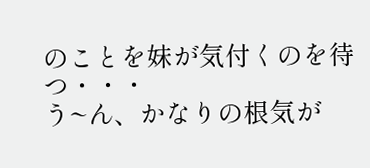のことを妹が気付くのを待つ・・・
う~ん、かなりの根気が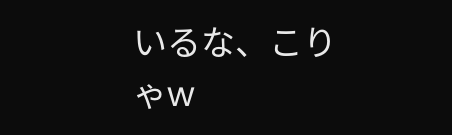いるな、こりゃw